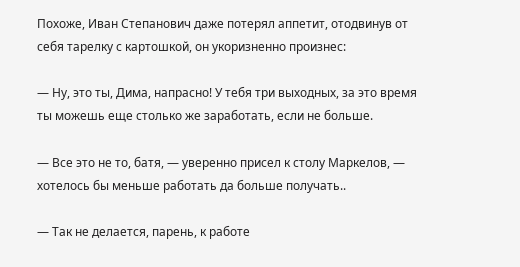Похоже, Иван Степанович даже потерял аппетит, отодвинув от себя тарелку с картошкой, он укоризненно произнес:

— Ну, это ты, Дима, напрасно! У тебя три выходных, за это время ты можешь еще столько же заработать, если не больше.

— Все это не то, батя, — уверенно присел к столу Маркелов, — хотелось бы меньше работать да больше получать..

— Так не делается, парень, к работе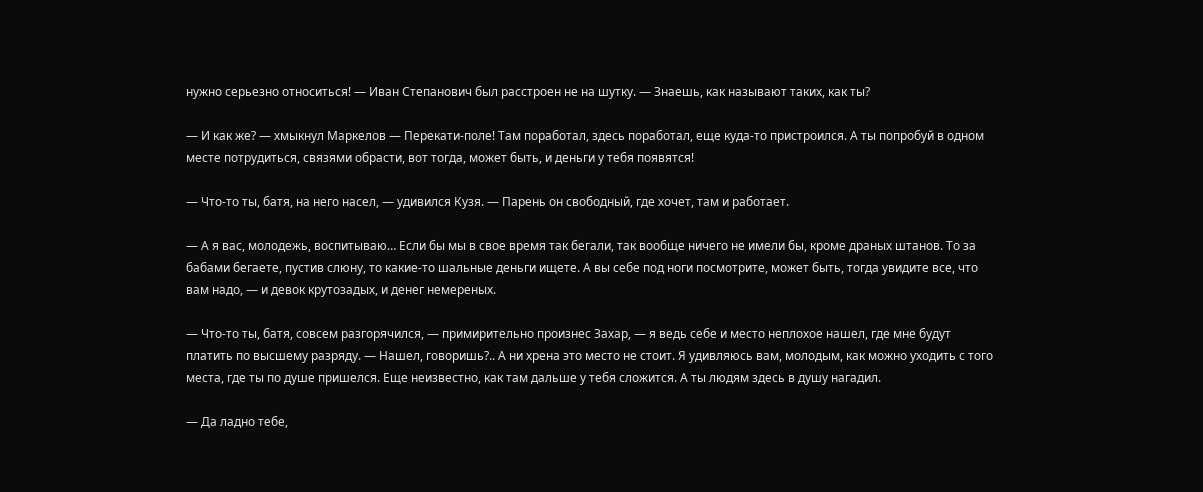нужно серьезно относиться! — Иван Степанович был расстроен не на шутку. — Знаешь, как называют таких, как ты?

— И как же? — хмыкнул Маркелов — Перекати-поле! Там поработал, здесь поработал, еще куда-то пристроился. А ты попробуй в одном месте потрудиться, связями обрасти, вот тогда, может быть, и деньги у тебя появятся!

— Что-то ты, батя, на него насел, — удивился Кузя. — Парень он свободный, где хочет, там и работает.

— А я вас, молодежь, воспитываю… Если бы мы в свое время так бегали, так вообще ничего не имели бы, кроме драных штанов. То за бабами бегаете, пустив слюну, то какие-то шальные деньги ищете. А вы себе под ноги посмотрите, может быть, тогда увидите все, что вам надо, — и девок крутозадых, и денег немереных.

— Что-то ты, батя, совсем разгорячился, — примирительно произнес Захар, — я ведь себе и место неплохое нашел, где мне будут платить по высшему разряду. — Нашел, говоришь?.. А ни хрена это место не стоит. Я удивляюсь вам, молодым, как можно уходить с того места, где ты по душе пришелся. Еще неизвестно, как там дальше у тебя сложится. А ты людям здесь в душу нагадил.

— Да ладно тебе,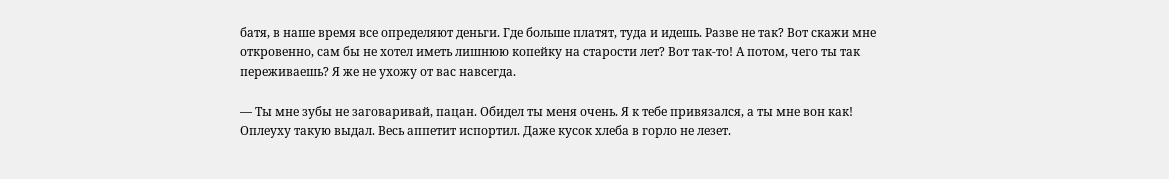батя, в наше время все определяют деньги. Где больше платят, туда и идешь. Разве не так? Вот скажи мне откровенно, сам бы не хотел иметь лишнюю копейку на старости лет? Вот так-то! А потом, чего ты так переживаешь? Я же не ухожу от вас навсегда.

— Ты мне зубы не заговаривай, пацан. Обидел ты меня очень. Я к тебе привязался, а ты мне вон как! Оплеуху такую выдал. Весь аппетит испортил. Даже кусок хлеба в горло не лезет.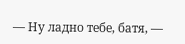— Ну ладно тебе, батя, —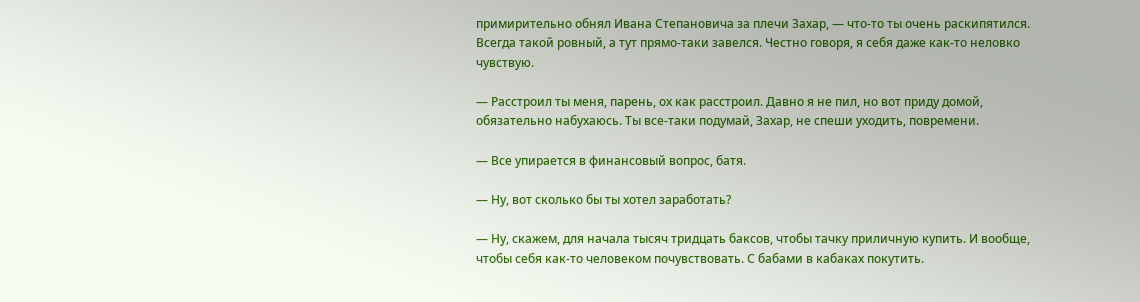примирительно обнял Ивана Степановича за плечи Захар, — что-то ты очень раскипятился. Всегда такой ровный, а тут прямо-таки завелся. Честно говоря, я себя даже как-то неловко чувствую.

— Расстроил ты меня, парень, ох как расстроил. Давно я не пил, но вот приду домой, обязательно набухаюсь. Ты все-таки подумай, Захар, не спеши уходить, повремени.

— Все упирается в финансовый вопрос, батя.

— Ну, вот сколько бы ты хотел заработать?

— Ну, скажем, для начала тысяч тридцать баксов, чтобы тачку приличную купить. И вообще, чтобы себя как-то человеком почувствовать. С бабами в кабаках покутить.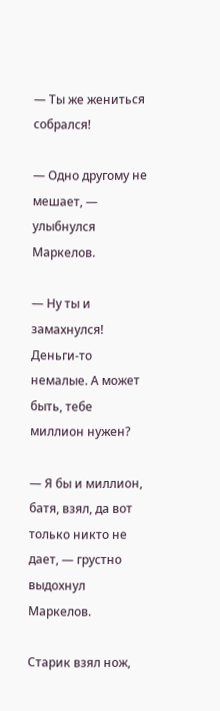— Ты же жениться собрался!

— Одно другому не мешает, — улыбнулся Маркелов.

— Ну ты и замахнулся! Деньги-то немалые. А может быть, тебе миллион нужен?

— Я бы и миллион, батя, взял, да вот только никто не дает, — грустно выдохнул Маркелов.

Старик взял нож,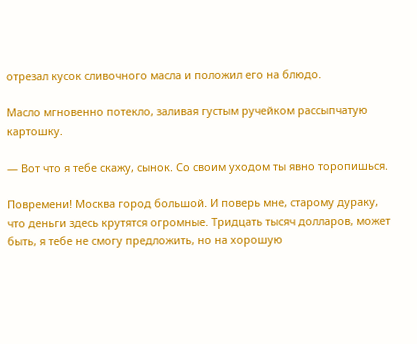отрезал кусок сливочного масла и положил его на блюдо.

Масло мгновенно потекло, заливая густым ручейком рассыпчатую картошку.

— Вот что я тебе скажу, сынок. Со своим уходом ты явно торопишься.

Повремени! Москва город большой. И поверь мне, старому дураку, что деньги здесь крутятся огромные. Тридцать тысяч долларов, может быть, я тебе не смогу предложить, но на хорошую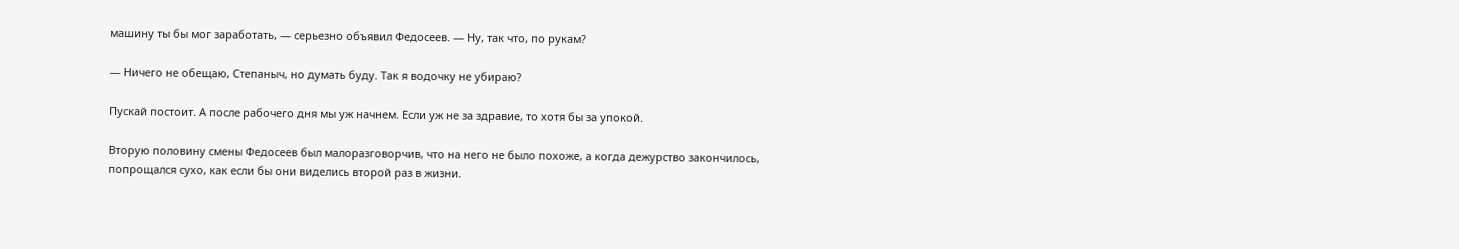машину ты бы мог заработать, — серьезно объявил Федосеев. — Ну, так что, по рукам?

— Ничего не обещаю, Степаныч, но думать буду. Так я водочку не убираю?

Пускай постоит. А после рабочего дня мы уж начнем. Если уж не за здравие, то хотя бы за упокой.

Вторую половину смены Федосеев был малоразговорчив, что на него не было похоже, а когда дежурство закончилось, попрощался сухо, как если бы они виделись второй раз в жизни.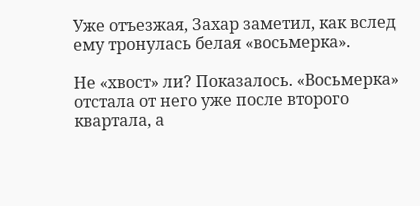Уже отъезжая, Захар заметил, как вслед ему тронулась белая «восьмерка».

Не «хвост» ли? Показалось. «Восьмерка» отстала от него уже после второго квартала, а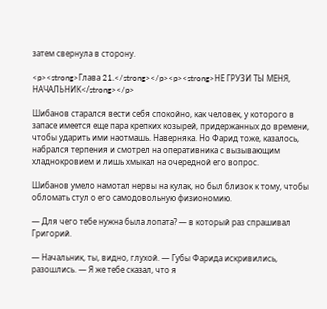затем свернула в сторону.

<p><strong>Глава 21.</strong></p><p><strong>НЕ ГРУЗИ ТЫ МЕНЯ, НАЧАЛЬНИК</strong></p>

Шибанов старался вести себя спокойно, как человек, у которого в запасе имеется еще пара крепких козырей, придержанных до времени, чтобы ударить ими наотмашь. Наверняка. Но Фарид тоже, казалось, набрался терпения и смотрел на оперативника с вызывающим хладнокровием и лишь хмыкал на очередной его вопрос.

Шибанов умело намотал нервы на кулак, но был близок к тому, чтобы обломать стул о его самодовольную физиономию.

— Для чего тебе нужна была лопата? — в который раз спрашивал Григорий.

— Начальник, ты, видно, глухой. — Губы Фарида искривились, разошлись. — Я же тебе сказал, что я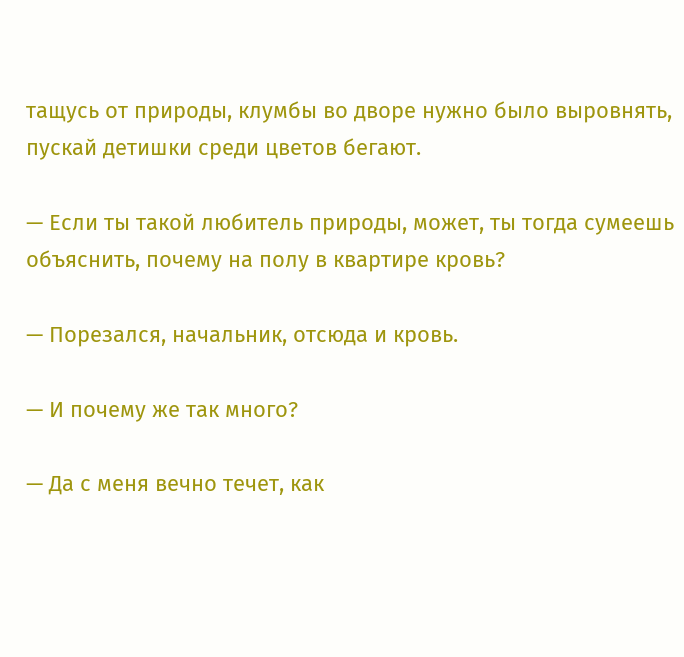тащусь от природы, клумбы во дворе нужно было выровнять, пускай детишки среди цветов бегают.

— Если ты такой любитель природы, может, ты тогда сумеешь объяснить, почему на полу в квартире кровь?

— Порезался, начальник, отсюда и кровь.

— И почему же так много?

— Да с меня вечно течет, как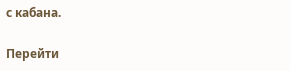с кабана.

Перейти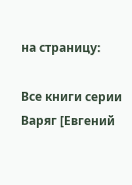на страницу:

Все книги серии Варяг [Евгений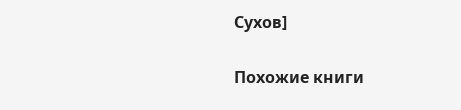Сухов]

Похожие книги